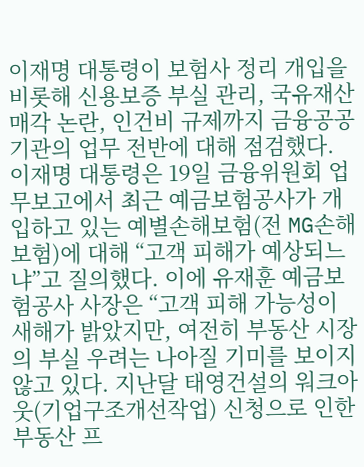이재명 대통령이 보험사 정리 개입을 비롯해 신용보증 부실 관리, 국유재산 매각 논란, 인건비 규제까지 금융공공기관의 업무 전반에 대해 점검했다.
이재명 대통령은 19일 금융위원회 업무보고에서 최근 예금보험공사가 개입하고 있는 예별손해보험(전 MG손해보험)에 대해 “고객 피해가 예상되느냐”고 질의했다. 이에 유재훈 예금보험공사 사장은 “고객 피해 가능성이
새해가 밝았지만, 여전히 부동산 시장의 부실 우려는 나아질 기미를 보이지 않고 있다. 지난달 태영건설의 워크아웃(기업구조개선작업) 신청으로 인한 부동산 프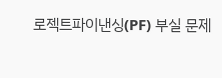로젝트파이낸싱(PF) 부실 문제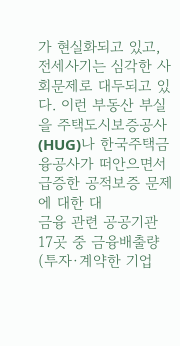가 현실화되고 있고, 전세사기는 심각한 사회문제로 대두되고 있다. 이런 부동산 부실을 주택도시보증공사(HUG)나 한국주택금융공사가 떠안으면서 급증한 공적보증 문제에 대한 대
금융 관련 공공기관 17곳 중 금융배출량(투자·계약한 기업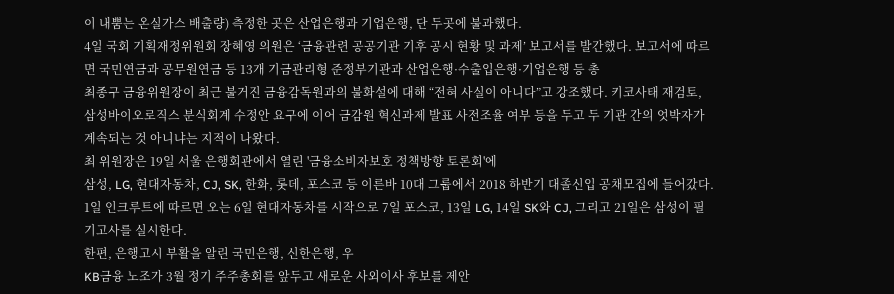이 내뿜는 온실가스 배출량) 측정한 곳은 산업은행과 기업은행, 단 두곳에 불과했다.
4일 국회 기획재정위원회 장혜영 의원은 ‘금융관련 공공기관 기후 공시 현황 및 과제’ 보고서를 발간했다. 보고서에 따르면 국민연금과 공무원연금 등 13개 기금관리형 준정부기관과 산업은행·수출입은행·기업은행 등 총
최종구 금융위원장이 최근 불거진 금융감독원과의 불화설에 대해 “전혀 사실이 아니다”고 강조했다. 키코사태 재검토, 삼성바이오로직스 분식회계 수정안 요구에 이어 금감원 혁신과제 발표 사전조율 여부 등을 두고 두 기관 간의 엇박자가 계속되는 것 아니냐는 지적이 나왔다.
최 위원장은 19일 서울 은행회관에서 열린 '금융소비자보호 정책방향 토론회'에
삼성, LG, 현대자동차, CJ, SK, 한화, 롯데, 포스코 등 이른바 10대 그룹에서 2018 하반기 대졸신입 공채모집에 들어갔다.
1일 인크루트에 따르면 오는 6일 현대자동차를 시작으로 7일 포스코, 13일 LG, 14일 SK와 CJ, 그리고 21일은 삼성이 필기고사를 실시한다.
한편, 은행고시 부활을 알린 국민은행, 신한은행, 우
KB금융 노조가 3월 정기 주주총회를 앞두고 새로운 사외이사 후보를 제안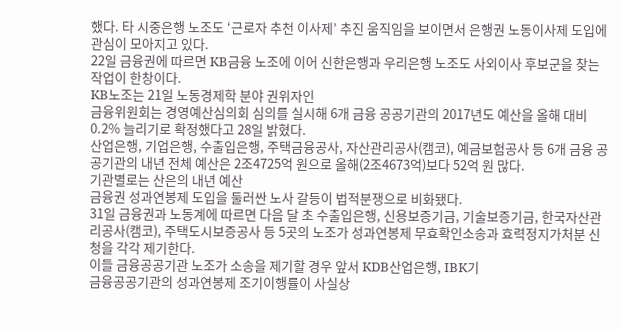했다. 타 시중은행 노조도 ‘근로자 추천 이사제’ 추진 움직임을 보이면서 은행권 노동이사제 도입에 관심이 모아지고 있다.
22일 금융권에 따르면 KB금융 노조에 이어 신한은행과 우리은행 노조도 사외이사 후보군을 찾는 작업이 한창이다.
KB노조는 21일 노동경제학 분야 권위자인
금융위원회는 경영예산심의회 심의를 실시해 6개 금융 공공기관의 2017년도 예산을 올해 대비 0.2% 늘리기로 확정했다고 28일 밝혔다.
산업은행, 기업은행, 수출입은행, 주택금융공사, 자산관리공사(캠코), 예금보험공사 등 6개 금융 공공기관의 내년 전체 예산은 2조4725억 원으로 올해(2조4673억)보다 52억 원 많다.
기관별로는 산은의 내년 예산
금융권 성과연봉제 도입을 둘러싼 노사 갈등이 법적분쟁으로 비화됐다.
31일 금융권과 노동계에 따르면 다음 달 초 수출입은행, 신용보증기금, 기술보증기금, 한국자산관리공사(캠코), 주택도시보증공사 등 5곳의 노조가 성과연봉제 무효확인소송과 효력정지가처분 신청을 각각 제기한다.
이들 금융공공기관 노조가 소송을 제기할 경우 앞서 KDB산업은행, IBK기
금융공공기관의 성과연봉제 조기이행률이 사실상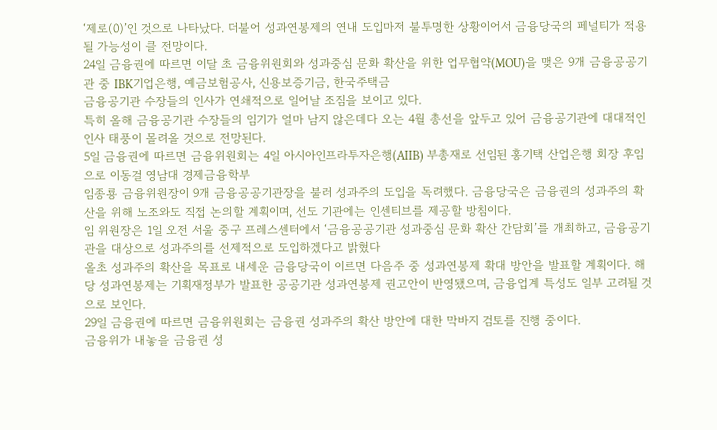‘제로(0)’인 것으로 나타났다. 더불어 성과연봉제의 연내 도입마저 불투명한 상황이어서 금융당국의 페널티가 적용될 가능성이 클 전망이다.
24일 금융권에 따르면 이달 초 금융위원회와 성과중심 문화 확산을 위한 업무협약(MOU)을 맺은 9개 금융공공기관 중 IBK기업은행, 예금보험공사, 신용보증기금, 한국주택금
금융공기관 수장들의 인사가 연쇄적으로 일어날 조짐을 보이고 있다.
특히 올해 금융공기관 수장들의 임기가 얼마 남지 않은데다 오는 4월 총선을 앞두고 있어 금융공기관에 대대적인 인사 태풍이 몰려올 것으로 전망된다.
5일 금융권에 따르면 금융위원회는 4일 아시아인프라투자은행(AIIB) 부총재로 선임된 홍기택 산업은행 회장 후임으로 이동걸 영남대 경제금융학부
임종룡 금융위원장이 9개 금융공공기관장을 불러 성과주의 도입을 독려했다. 금융당국은 금융권의 성과주의 확산을 위해 노조와도 직접 논의할 계획이며, 선도 기관에는 인센티브를 제공할 방침이다.
임 위원장은 1일 오전 서울 중구 프레스센터에서 ‘금융공공기관 성과중심 문화 확산 간담회’를 개최하고, 금융공기관을 대상으로 성과주의를 선제적으로 도입하겠다고 밝혔다
올초 성과주의 확산을 목표로 내세운 금융당국이 이르면 다음주 중 성과연봉제 확대 방안을 발표할 계획이다. 해당 성과연봉제는 기획재정부가 발표한 공공기관 성과연봉제 권고안이 반영됐으며, 금융업계 특성도 일부 고려될 것으로 보인다.
29일 금융권에 따르면 금융위원회는 금융권 성과주의 확산 방안에 대한 막바지 검토를 진행 중이다.
금융위가 내놓을 금융권 성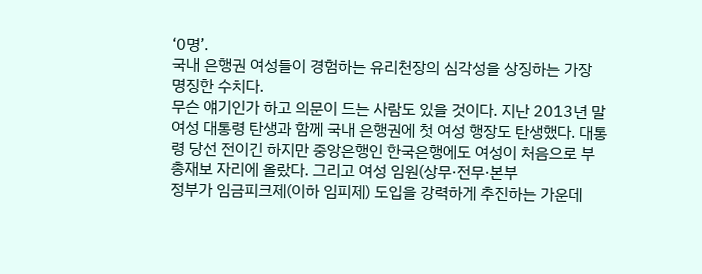‘0명’.
국내 은행권 여성들이 경험하는 유리천장의 심각성을 상징하는 가장 명징한 수치다.
무슨 얘기인가 하고 의문이 드는 사람도 있을 것이다. 지난 2013년 말 여성 대통령 탄생과 함께 국내 은행권에 첫 여성 행장도 탄생했다. 대통령 당선 전이긴 하지만 중앙은행인 한국은행에도 여성이 처음으로 부총재보 자리에 올랐다. 그리고 여성 임원(상무·전무·본부
정부가 임금피크제(이하 임피제) 도입을 강력하게 추진하는 가운데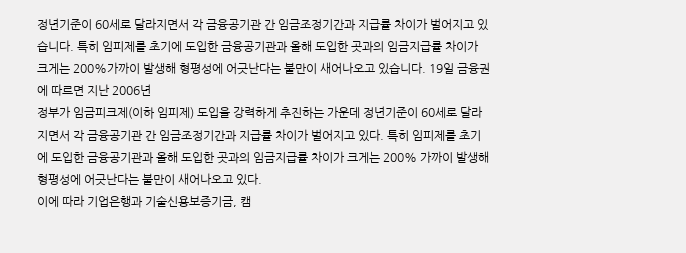정년기준이 60세로 달라지면서 각 금융공기관 간 임금조정기간과 지급률 차이가 벌어지고 있습니다. 특히 임피제를 초기에 도입한 금융공기관과 올해 도입한 곳과의 임금지급률 차이가 크게는 200%가까이 발생해 형평성에 어긋난다는 불만이 새어나오고 있습니다. 19일 금융권에 따르면 지난 2006년
정부가 임금피크제(이하 임피제) 도입을 강력하게 추진하는 가운데 정년기준이 60세로 달라지면서 각 금융공기관 간 임금조정기간과 지급률 차이가 벌어지고 있다. 특히 임피제를 초기에 도입한 금융공기관과 올해 도입한 곳과의 임금지급률 차이가 크게는 200% 가까이 발생해 형평성에 어긋난다는 불만이 새어나오고 있다.
이에 따라 기업은행과 기술신용보증기금, 캠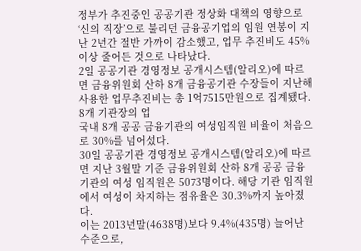정부가 추진중인 공공기관 정상화 대책의 영향으로‘신의 직장’으로 불리던 금융공기업의 임원 연봉이 지난 2년간 절반 가까이 감소했고, 업무 추진비도 45% 이상 줄어든 것으로 나타났다.
2일 공공기관 경영정보 공개시스템(알리오)에 따르면 금융위원회 산하 8개 금융공기관 수장들이 지난해 사용한 업무추진비는 총 1억7515만원으로 집계됐다.
8개 기관장의 업
국내 8개 공공 금융기관의 여성임직원 비율이 처음으로 30%를 넘어섰다.
30일 공공기관 경영정보 공개시스템(알리오)에 따르면 지난 3월말 기준 금융위원회 산하 8개 공공 금융기관의 여성 임직원은 5073명이다. 해당 기관 임직원에서 여성이 차지하는 점유율은 30.3%까지 높아졌다.
이는 2013년말(4638명)보다 9.4%(435명) 늘어난 수준으로,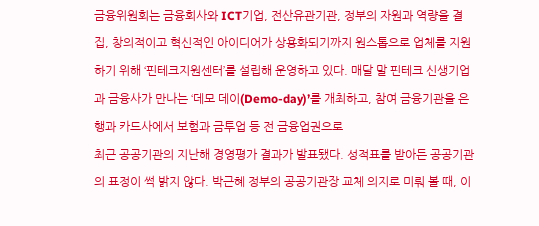금융위원회는 금융회사와 ICT기업, 전산유관기관, 정부의 자원과 역량을 결집, 창의적이고 혁신적인 아이디어가 상용화되기까지 원스톱으로 업체를 지원하기 위해 ‘핀테크지원센터’를 설립해 운영하고 있다. 매달 말 핀테크 신생기업과 금융사가 만나는 ‘데모 데이(Demo-day)’를 개최하고, 참여 금융기관을 은행과 카드사에서 보험과 금투업 등 전 금융업권으로
최근 공공기관의 지난해 경영평가 결과가 발표됐다. 성적표를 받아든 공공기관의 표정이 썩 밝지 않다. 박근혜 정부의 공공기관장 교체 의지로 미뤄 볼 때, 이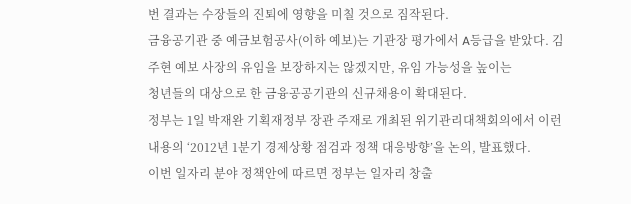번 결과는 수장들의 진퇴에 영향을 미칠 것으로 짐작된다.
금융공기관 중 예금보험공사(이하 예보)는 기관장 평가에서 A등급을 받았다. 김주현 예보 사장의 유임을 보장하지는 않겠지만, 유임 가능성을 높이는
청년들의 대상으로 한 금융공공기관의 신규채용이 확대된다.
정부는 1일 박재완 기획재정부 장관 주재로 개최된 위기관리대책회의에서 이런 내용의 ‘2012년 1분기 경제상황 점검과 정책 대응방향’을 논의, 발표했다.
이번 일자리 분야 정책안에 따르면 정부는 일자리 창출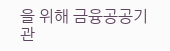을 위해 금융공공기관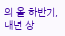의 올 하반기, 내년 상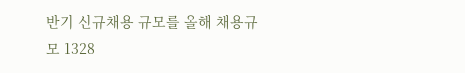반기 신규채용 규모를 올해 채용규모 1328